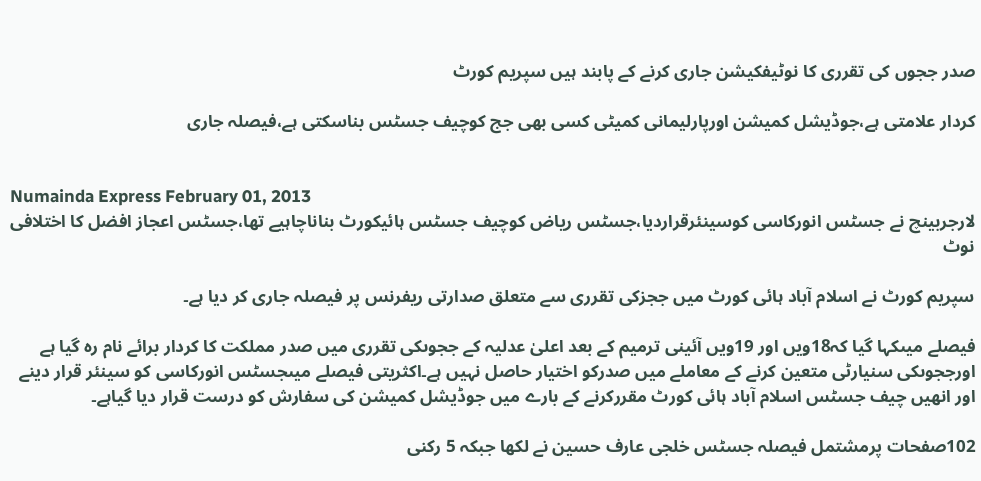صدر ججوں کی تقرری کا نوٹیفکیشن جاری کرنے کے پابند ہیں سپریم کورٹ

کردار علامتی ہے،جوڈیشل کمیشن اورپارلیمانی کمیٹی کسی بھی جج کوچیف جسٹس بناسکتی ہے،فیصلہ جاری


Numainda Express February 01, 2013
لارجربینچ نے جسٹس انورکاسی کوسینئرقراردیا،جسٹس ریاض کوچیف جسٹس ہائیکورٹ بناناچاہیے تھا،جسٹس اعجاز افضل کا اختلافی نوٹ

سپریم کورٹ نے اسلام آباد ہائی کورٹ میں ججزکی تقرری سے متعلق صدارتی ریفرنس پر فیصلہ جاری کر دیا ہے۔

فیصلے میںکہا گیا کہ18ویں اور 19ویں آئینی ترمیم کے بعد اعلیٰ عدلیہ کے ججوںکی تقرری میں صدر مملکت کا کردار برائے نام رہ گیا ہے اورججوںکی سنیارٹی متعین کرنے کے معاملے میں صدرکو اختیار حاصل نہیں ہے۔اکثریتی فیصلے میںجسٹس انورکاسی کو سینئر قرار دینے اور انھیں چیف جسٹس اسلام آباد ہائی کورٹ مقررکرنے کے بارے میں جوڈیشل کمیشن کی سفارش کو درست قرار دیا گیاہے۔

102صفحات پرمشتمل فیصلہ جسٹس خلجی عارف حسین نے لکھا جبکہ 5 رکنی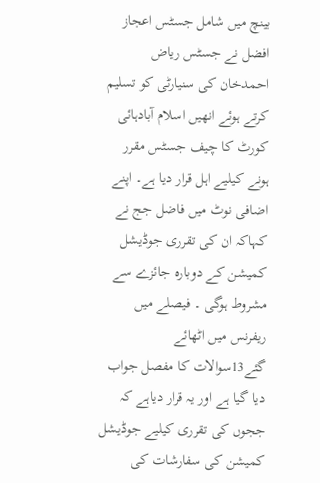بینچ میں شامل جسٹس اعجاز افضل نے جسٹس ریاض احمدخان کی سنیارٹی کو تسلیم کرتے ہوئے انھیں اسلام آبادہائی کورٹ کا چیف جسٹس مقرر ہونے کیلیے اہل قرار دیا ہے۔ اپنے اضافی نوٹ میں فاضل جج نے کہاکہ ان کی تقرری جوڈیشل کمیشن کے دوبارہ جائزے سے مشروط ہوگی ۔ فیصلے میں ریفرنس میں اٹھائے گئے13سوالات کا مفصل جواب دیا گیا ہے اور یہ قرار دیاہے کہ ججوں کی تقرری کیلیے جوڈیشل کمیشن کی سفارشات کی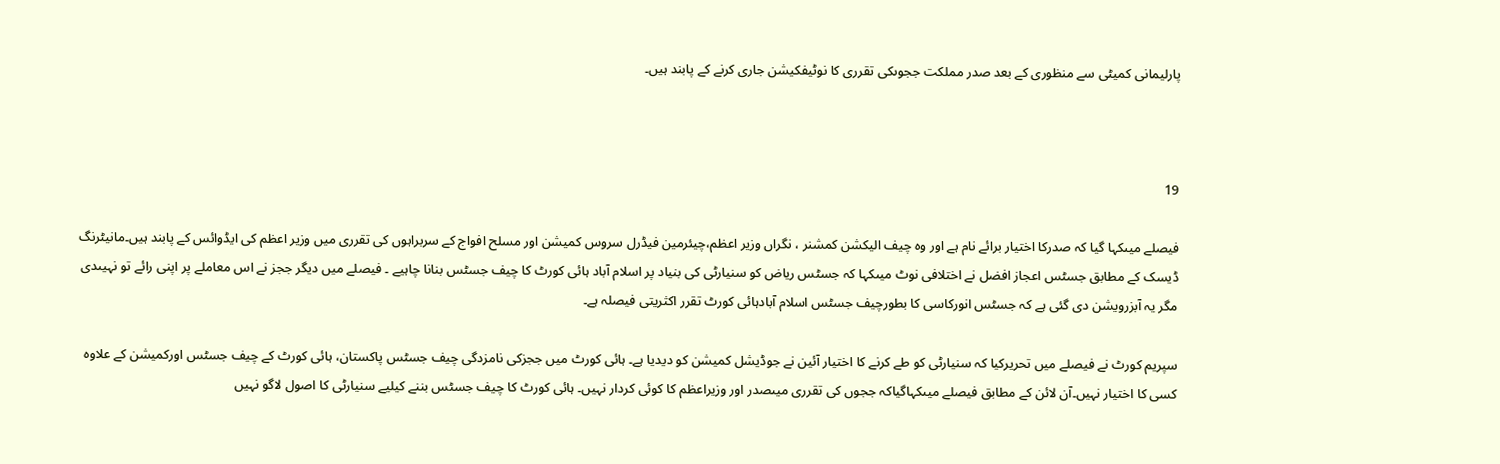پارلیمانی کمیٹی سے منظوری کے بعد صدر مملکت ججوںکی تقرری کا نوٹیفکیشن جاری کرنے کے پابند ہیں۔



19

فیصلے میںکہا گیا کہ صدرکا اختیار برائے نام ہے اور وہ چیف الیکشن کمشنر ، نگراں وزیر اعظم،چیئرمین فیڈرل سروس کمیشن اور مسلح افواج کے سربراہوں کی تقرری میں وزیر اعظم کی ایڈوائس کے پابند ہیں۔مانیٹرنگ ڈیسک کے مطابق جسٹس اعجاز افضل نے اختلافی نوٹ میںکہا کہ جسٹس ریاض کو سنیارٹی کی بنیاد پر اسلام آباد ہائی کورٹ کا چیف جسٹس بنانا چاہیے ۔ فیصلے میں دیگر ججز نے اس معاملے پر اپنی رائے تو نہیںدی مگر یہ آبزرویشن دی گئی ہے کہ جسٹس انورکاسی کا بطورچیف جسٹس اسلام آبادہائی کورٹ تقرر اکثریتی فیصلہ ہے۔

سپریم کورٹ نے فیصلے میں تحریرکیا کہ سنیارٹی کو طے کرنے کا اختیار آئین نے جوڈیشل کمیشن کو دیدیا ہے۔ ہائی کورٹ میں ججزکی نامزدگی چیف جسٹس پاکستان، ہائی کورٹ کے چیف جسٹس اورکمیشن کے علاوہ کسی کا اختیار نہیں۔آن لائن کے مطابق فیصلے میںکہاگیاکہ ججوں کی تقرری میںصدر اور وزیراعظم کا کوئی کردار نہیں۔ ہائی کورٹ کا چیف جسٹس بننے کیلیے سنیارٹی کا اصول لاگو نہیں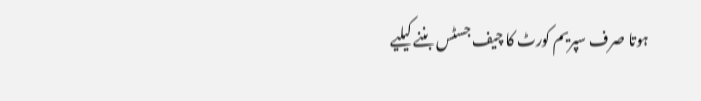ہوتا صرف سپریم کورٹ کا چیف جسٹس بننے کیلیے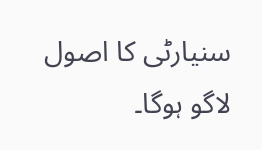سنیارٹی کا اصول لاگو ہوگا۔